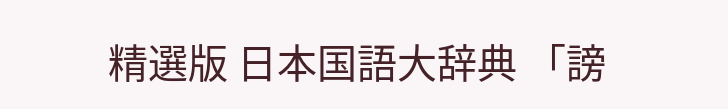精選版 日本国語大辞典 「謗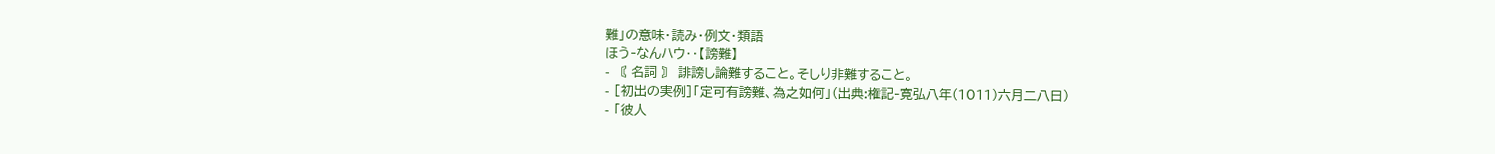難」の意味・読み・例文・類語
ほう‐なんハウ‥【謗難】
- 〘 名詞 〙 誹謗し論難すること。そしり非難すること。
- [初出の実例]「定可有謗難、為之如何」(出典:権記‐寛弘八年(1011)六月二八日)
- 「彼人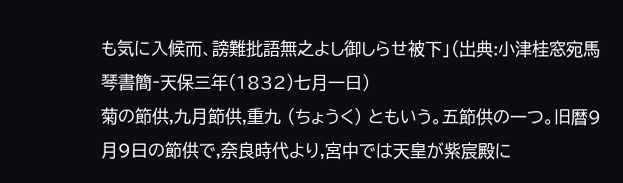も気に入候而、謗難批語無之よし御しらせ被下」(出典:小津桂窓宛馬琴書簡‐天保三年(1832)七月一日)
菊の節供,九月節供,重九 (ちょうく) ともいう。五節供の一つ。旧暦9月9日の節供で,奈良時代より,宮中では天皇が紫宸殿に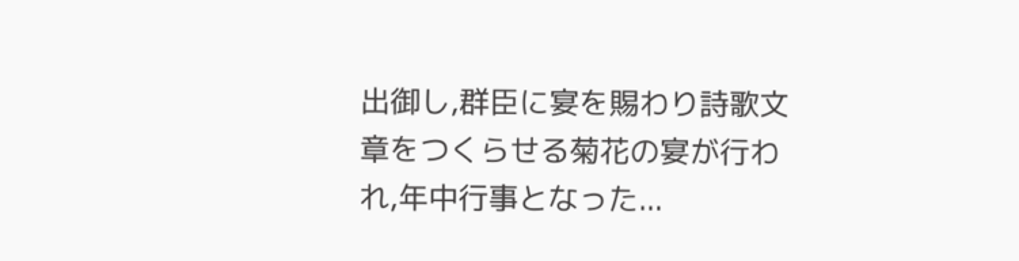出御し,群臣に宴を賜わり詩歌文章をつくらせる菊花の宴が行われ,年中行事となった...